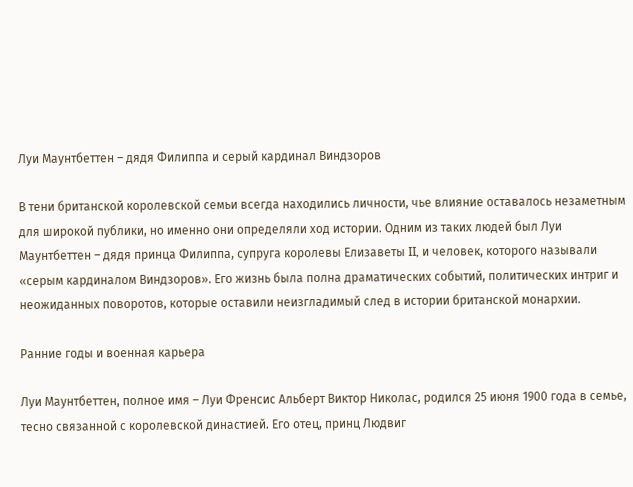Луи Маунтбеттен – дядя Филиппа и серый кардинал Виндзоров

В тени британской королевской семьи всегда находились личности, чье влияние оставалось незаметным для широкой публики, но именно они определяли ход истории. Одним из таких людей был Луи Маунтбеттен – дядя принца Филиппа, супруга королевы Елизаветы II, и человек, которого называли «серым кардиналом Виндзоров». Его жизнь была полна драматических событий, политических интриг и неожиданных поворотов, которые оставили неизгладимый след в истории британской монархии.

Ранние годы и военная карьера

Луи Маунтбеттен, полное имя – Луи Френсис Альберт Виктор Николас, родился 25 июня 1900 года в семье, тесно связанной с королевской династией. Его отец, принц Людвиг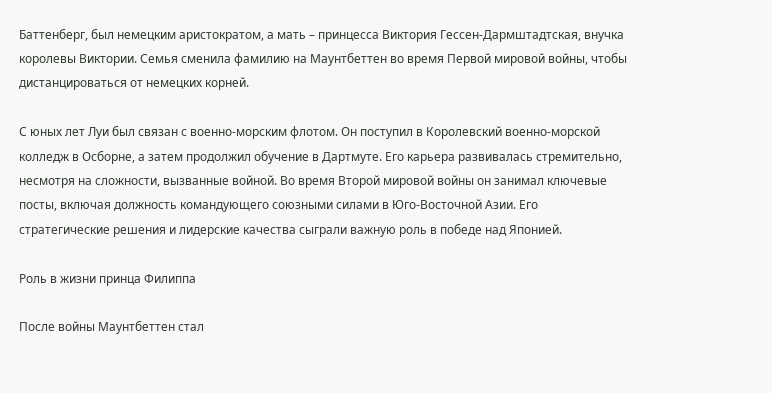Баттенберг, был немецким аристократом, а мать – принцесса Виктория Гессен-Дармштадтская, внучка королевы Виктории. Семья сменила фамилию на Маунтбеттен во время Первой мировой войны, чтобы дистанцироваться от немецких корней.

С юных лет Луи был связан с военно-морским флотом. Он поступил в Королевский военно-морской колледж в Осборне, а затем продолжил обучение в Дартмуте. Его карьера развивалась стремительно, несмотря на сложности, вызванные войной. Во время Второй мировой войны он занимал ключевые посты, включая должность командующего союзными силами в Юго-Восточной Азии. Его стратегические решения и лидерские качества сыграли важную роль в победе над Японией.

Роль в жизни принца Филиппа

После войны Маунтбеттен стал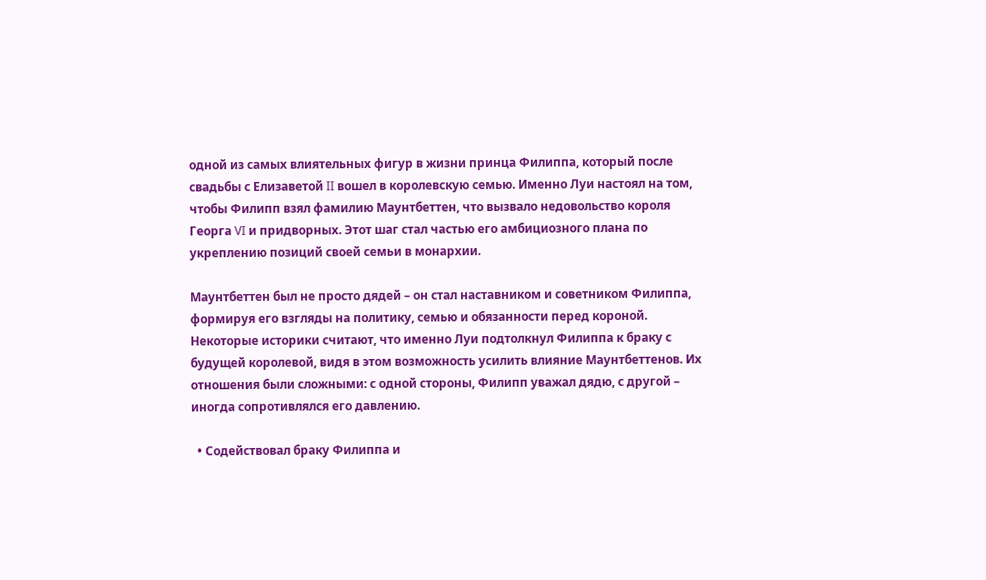одной из самых влиятельных фигур в жизни принца Филиппа, который после свадьбы с Елизаветой II вошел в королевскую семью. Именно Луи настоял на том, чтобы Филипп взял фамилию Маунтбеттен, что вызвало недовольство короля Георга VI и придворных. Этот шаг стал частью его амбициозного плана по укреплению позиций своей семьи в монархии.

Маунтбеттен был не просто дядей – он стал наставником и советником Филиппа, формируя его взгляды на политику, семью и обязанности перед короной. Некоторые историки считают, что именно Луи подтолкнул Филиппа к браку с будущей королевой, видя в этом возможность усилить влияние Маунтбеттенов. Их отношения были сложными: с одной стороны, Филипп уважал дядю, с другой – иногда сопротивлялся его давлению.

  • Содействовал браку Филиппа и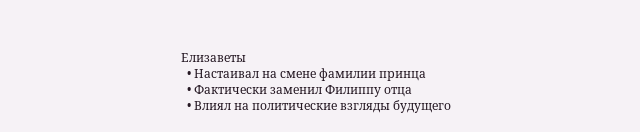Елизаветы
  • Настаивал на смене фамилии принца
  • Фактически заменил Филиппу отца
  • Влиял на политические взгляды будущего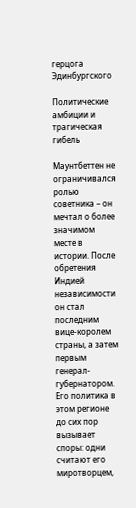герцога Эдинбургского

Политические амбиции и трагическая гибель

Маунтбеттен не ограничивался ролью советника – он мечтал о более значимом месте в истории. После обретения Индией независимости он стал последним вице-королем страны, а затем первым генерал-губернатором. Его политика в этом регионе до сих пор вызывает споры: одни считают его миротворцем,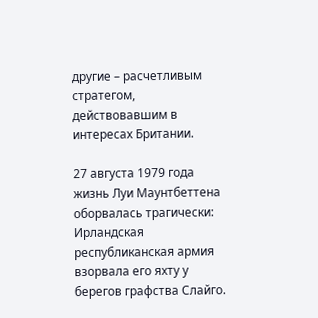другие – расчетливым стратегом, действовавшим в интересах Британии.

27 августа 1979 года жизнь Луи Маунтбеттена оборвалась трагически: Ирландская республиканская армия взорвала его яхту у берегов графства Слайго.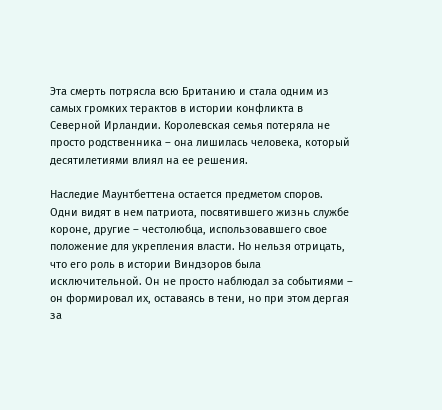Эта смерть потрясла всю Британию и стала одним из самых громких терактов в истории конфликта в Северной Ирландии. Королевская семья потеряла не просто родственника – она лишилась человека, который десятилетиями влиял на ее решения.

Наследие Маунтбеттена остается предметом споров. Одни видят в нем патриота, посвятившего жизнь службе короне, другие – честолюбца, использовавшего свое положение для укрепления власти. Но нельзя отрицать, что его роль в истории Виндзоров была исключительной. Он не просто наблюдал за событиями – он формировал их, оставаясь в тени, но при этом дергая за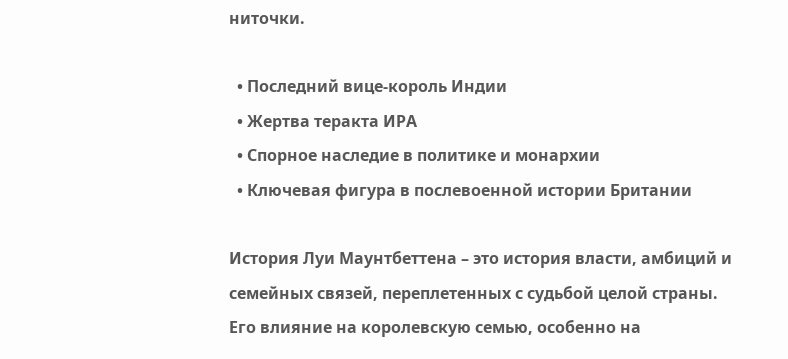ниточки.

  • Последний вице-король Индии
  • Жертва теракта ИРА
  • Спорное наследие в политике и монархии
  • Ключевая фигура в послевоенной истории Британии

История Луи Маунтбеттена – это история власти, амбиций и семейных связей, переплетенных с судьбой целой страны. Его влияние на королевскую семью, особенно на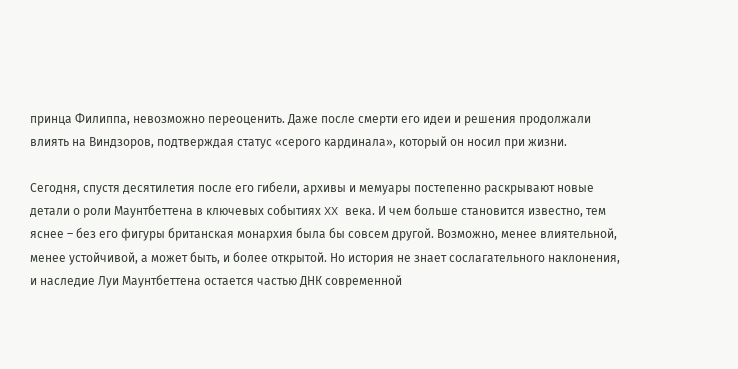принца Филиппа, невозможно переоценить. Даже после смерти его идеи и решения продолжали влиять на Виндзоров, подтверждая статус «серого кардинала», который он носил при жизни.

Сегодня, спустя десятилетия после его гибели, архивы и мемуары постепенно раскрывают новые детали о роли Маунтбеттена в ключевых событиях XX века. И чем больше становится известно, тем яснее – без его фигуры британская монархия была бы совсем другой. Возможно, менее влиятельной, менее устойчивой, а может быть, и более открытой. Но история не знает сослагательного наклонения, и наследие Луи Маунтбеттена остается частью ДНК современной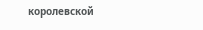королевской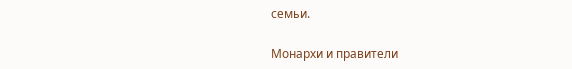семьи.

Монархи и правители